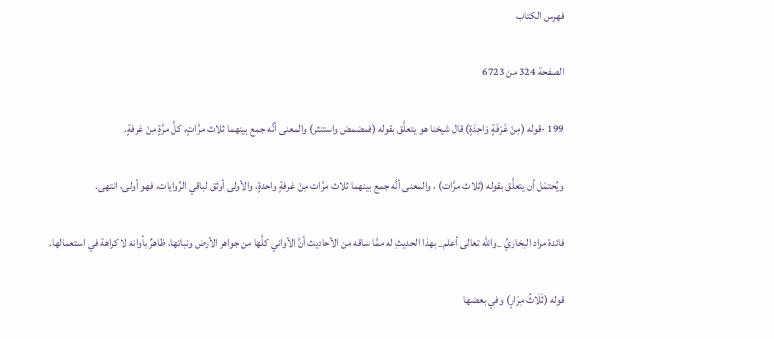فهرس الكتاب

الصفحة 324 من 6723

199 -قوله (مِنْ غَرْفَةٍ وَاحِدَةٍ) قال شيخنا هو يتعلَّق بقوله (فمضمض واستنثر) والمعنى أنَّه جمع بينهما ثلاث مرَّاتٍ، كلَّ مرَّةٍ مِنْ غرفةٍ.

ويُحتمَل أن يتعلَّق بقوله (ثلاث مرَّات) ، والمعنى أنَّه جمع بينهما ثلاث مرَّات مِنْ غرفةٍ واحدةٍ، والأولى أوثق لباقي الرِّوايات، فهو أولى، انتهى.

فائدة مراد البخاريِّ _والله تعالى أعلم_ بهذا الحديثِ له ممَّا ساقه من الأحاديث أنَّ الأواني كلَّها من جواهر الأرض ونباتها، ظاهرٌ بأوانه لا كراهة في استعمالها.

قوله (ثَلَاثُ مِرَارٍ) وفي بعضها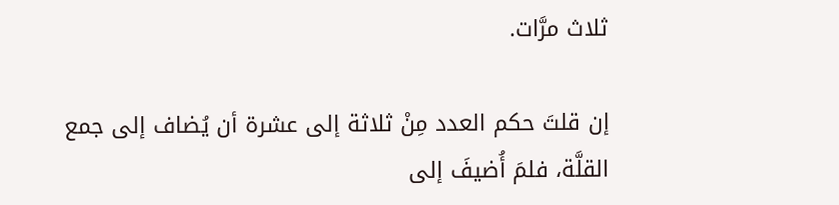ثلاث مرَّات.

إن قلتَ حكم العدد مِنْ ثلاثة إلى عشرة أن يُضاف إلى جمع القلَّة، فلمَ أُضيفَ إلى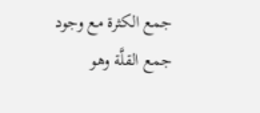جمع الكثرة مع وجود جمع القلَّة وهو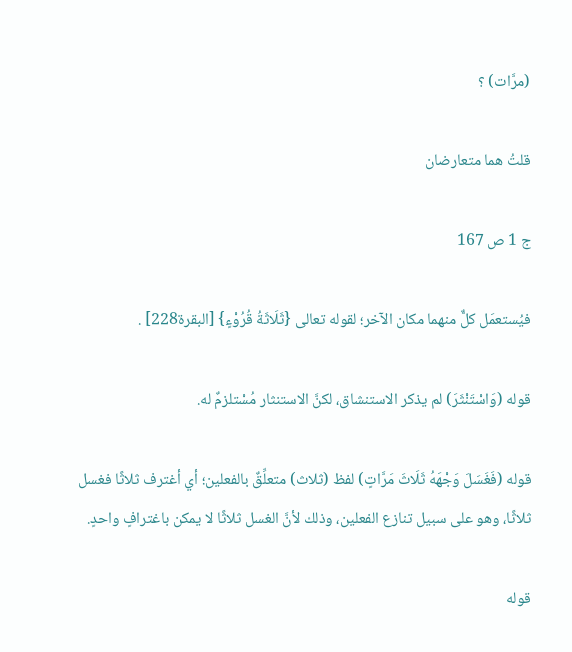(مرَّات) ؟

قلتُ هما متعارضان

ج 1 ص 167

فيُستعمَل كلٌّ منهما مكان الآخر؛ لقوله تعالى {ثَلَاثَةُ قُرُوْءٍ} [البقرة228] .

قوله (وَاسْتَنْثَرَ) لم يذكر الاستنشاق، لكنَّ الاستنثار مُسْتلزمٌ له.

قوله (فَغَسَلَ وَجْهَهُ ثَلَاثَ مَرَّاتٍ) لفظ (ثلاث) متعلِّقٌ بالفعلين؛ أي أغترف ثلاثًا فغسل ثلاثًا، وهو على سبيل تنازع الفعلين، وذلك لأنَّ الغسل ثلاثًا لا يمكن باغترافٍ واحدٍ.

قوله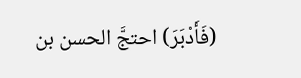(فَأَدْبَرَ) احتجَّ الحسن بن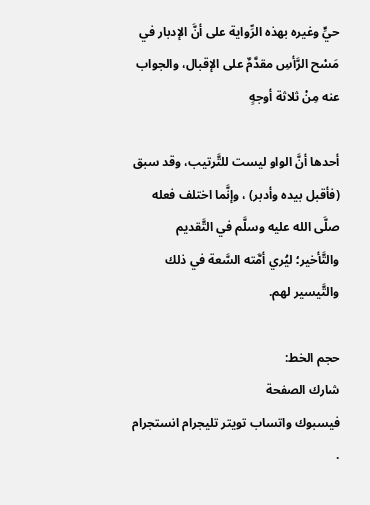حيٍّ وغيره بهذه الرِّواية على أنَّ الإدبار في مَسْح الرَّأسِ مقدَّمٌ على الإقبال، والجواب عنه مِنْ ثلاثة أوجهٍ

أحدها أنَّ الواو ليست للتَّرتيب، وقد سبق (فأقبل بيده وأدبر) ، وإنَّما اختلف فعله صلَّى الله عليه وسلَّم في التَّقديم والتَّأخير؛ ليُري أمَّته السَّعة في ذلك والتَّيسير لهم.

حجم الخط:
شارك الصفحة
فيسبوك واتساب تويتر تليجرام انستجرام
.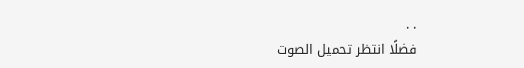. .
فضلًا انتظر تحميل الصوت